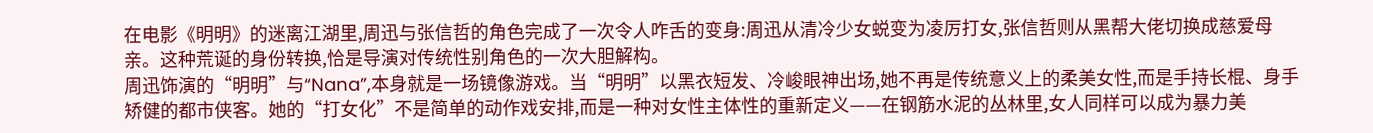在电影《明明》的迷离江湖里,周迅与张信哲的角色完成了一次令人咋舌的变身:周迅从清冷少女蜕变为凌厉打女,张信哲则从黑帮大佬切换成慈爱母亲。这种荒诞的身份转换,恰是导演对传统性别角色的一次大胆解构。
周迅饰演的“明明”与“Nana”,本身就是一场镜像游戏。当“明明”以黑衣短发、冷峻眼神出场,她不再是传统意义上的柔美女性,而是手持长棍、身手矫健的都市侠客。她的“打女化”不是简单的动作戏安排,而是一种对女性主体性的重新定义——在钢筋水泥的丛林里,女人同样可以成为暴力美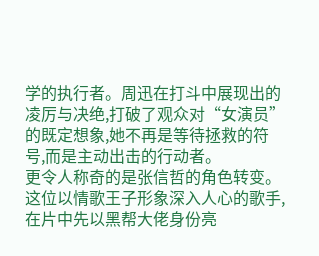学的执行者。周迅在打斗中展现出的凌厉与决绝,打破了观众对“女演员”的既定想象,她不再是等待拯救的符号,而是主动出击的行动者。
更令人称奇的是张信哲的角色转变。这位以情歌王子形象深入人心的歌手,在片中先以黑帮大佬身份亮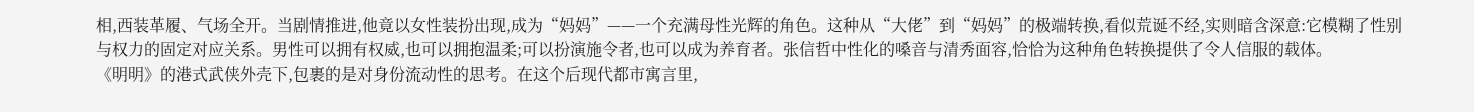相,西装革履、气场全开。当剧情推进,他竟以女性装扮出现,成为“妈妈”——一个充满母性光辉的角色。这种从“大佬”到“妈妈”的极端转换,看似荒诞不经,实则暗含深意:它模糊了性别与权力的固定对应关系。男性可以拥有权威,也可以拥抱温柔;可以扮演施令者,也可以成为养育者。张信哲中性化的嗓音与清秀面容,恰恰为这种角色转换提供了令人信服的载体。
《明明》的港式武侠外壳下,包裹的是对身份流动性的思考。在这个后现代都市寓言里,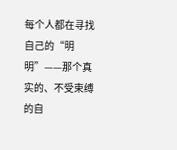每个人都在寻找自己的“明明”——那个真实的、不受束缚的自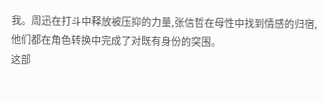我。周迅在打斗中释放被压抑的力量,张信哲在母性中找到情感的归宿,他们都在角色转换中完成了对既有身份的突围。
这部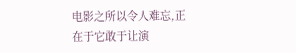电影之所以令人难忘,正在于它敢于让演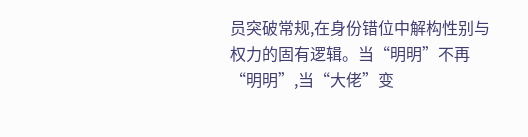员突破常规,在身份错位中解构性别与权力的固有逻辑。当“明明”不再“明明”,当“大佬”变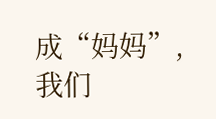成“妈妈”,我们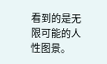看到的是无限可能的人性图景。